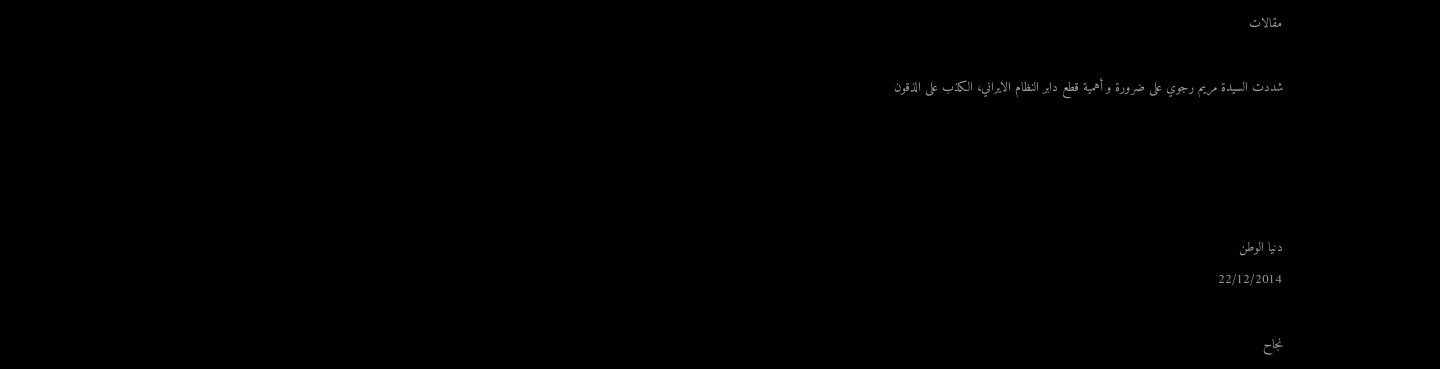مقالات

شددت السيدة مريم رجوي علی ضرورة و أهمية قطع دابر النظام الايراني، الکذب علی الذقون




دنيا الوطن
22/12/2014

نجاح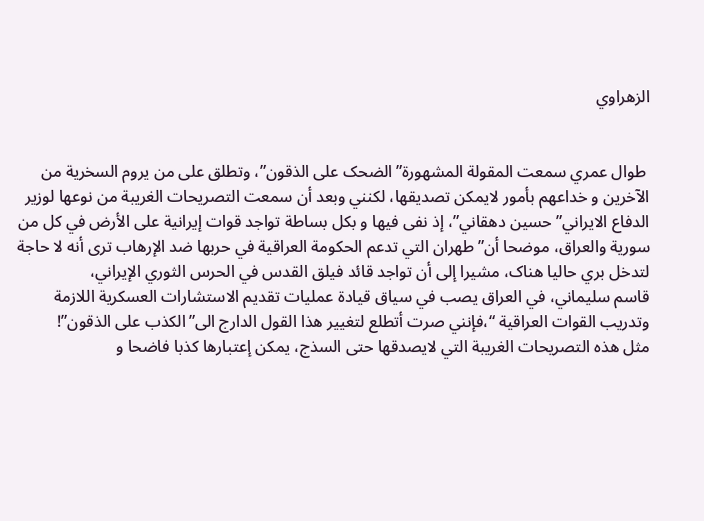الزهراوي


 طوال عمري سمعت المقولة المشهورة”الضحک علی الذقون”، وتطلق علی من يروم السخرية من الآخرين و خداعهم بأمور لايمکن تصديقها، لکنني وبعد أن سمعت التصريحات الغريبة من نوعها لوزير الدفاع الايراني”حسين دهقاني”، إذ نفی فيها و بکل بساطة تواجد قوات إيرانية علی الأرض في کل من سورية والعراق، موضحا أن” طهران التي تدعم الحکومة العراقية في حربها ضد الإرهاب تری أنه لا حاجة لتدخل بري حاليا هناک، مشيرا إلی أن تواجد قائد فيلق القدس في الحرس الثوري الإيراني،
قاسم سليماني، في العراق يصب في سياق قيادة عمليات تقديم الاستشارات العسکرية اللازمة وتدريب القوات العراقية “،فإنني صرت أتطلع لتغيير هذا القول الدارج الی”الکذب علی الذقون”!
مثل هذه التصريحات الغريبة التي لايصدقها حتی السذج، يمکن إعتبارها کذبا فاضحا و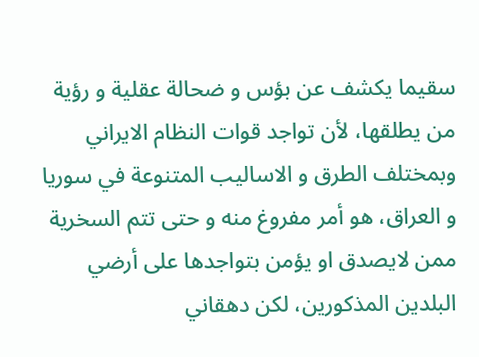سقيما يکشف عن بؤس و ضحالة عقلية و رؤية من يطلقها، لأن تواجد قوات النظام الايراني وبمختلف الطرق و الاساليب المتنوعة في سوريا و العراق، هو أمر مفروغ منه و حتی تتم السخرية ممن لايصدق او يؤمن بتواجدها علی أرضي البلدين المذکورين، لکن دهقاني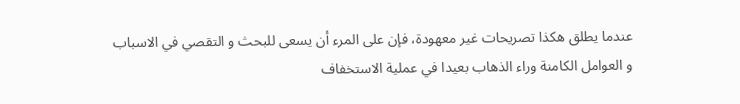عندما يطلق هکذا تصريحات غير معهودة، فإن علی المرء أن يسعی للبحث و التقصي في الاسباب و العوامل الکامنة وراء الذهاب بعيدا في عملية الاستخفاف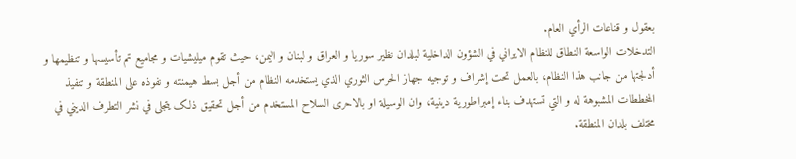بعقول و قناعات الرأي العام.
التدخلات الواسعة النطاق للنظام الايراني في الشؤون الداخلية لبلدان نظير سوريا و العراق و لبنان و اليمن، حيث تقوم ميليشيات و مجاميع تم تأسيسها و تنظيمها و أدلجتها من جانب هذا النظام، بالعمل تحت إشراف و توجيه جهاز الحرس الثوري الذي يستخدمه النظام من أجل بسط هيمنته و نفوذه علی المنطقة و تنفيذ المخططات المشبوهة له و التي تستهدف بناء إمبراطورية دينية، وان الوسيلة او بالاحری السلاح المستخدم من أجل تحقيق ذلک يتجلی في نشر التطرف الديني في مختلف بلدان المنطقة.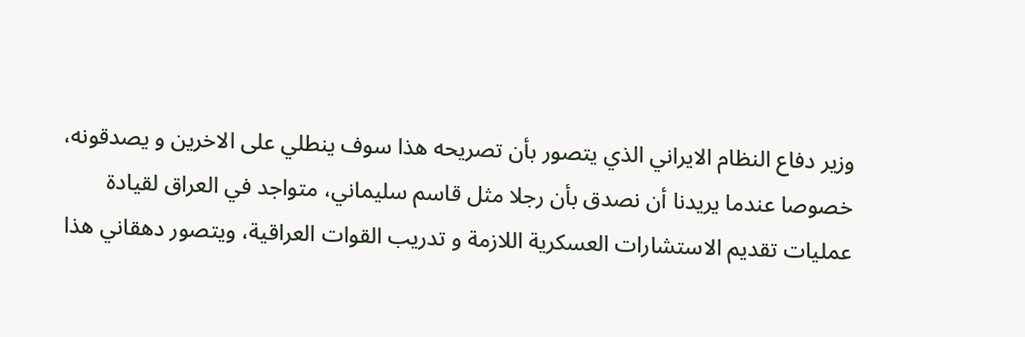وزير دفاع النظام الايراني الذي يتصور بأن تصريحه هذا سوف ينطلي علی الاخرين و يصدقونه، خصوصا عندما يريدنا أن نصدق بأن رجلا مثل قاسم سليماني، متواجد في العراق لقيادة عمليات تقديم الاستشارات العسکرية اللازمة و تدريب القوات العراقية، ويتصور دهقاني هذا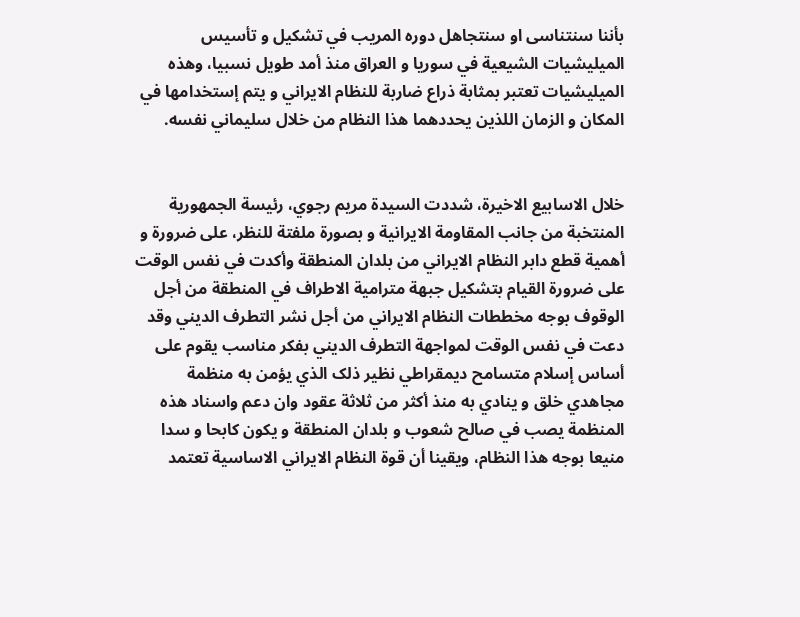بأننا سنتناسی او سنتجاهل دوره المريب في تشکيل و تأسيس الميليشيات الشيعية في سوريا و العراق منذ أمد طويل نسبيا، وهذه الميليشيات تعتبر بمثابة ذراع ضاربة للنظام الايراني و يتم إستخدامها في المکان و الزمان اللذين يحددهما هذا النظام من خلال سليماني نفسه.


خلال الاسابيع الاخيرة، شددت السيدة مريم رجوي، رئيسة الجمهورية المنتخبة من جانب المقاومة الايرانية و بصورة ملفتة للنظر، علی ضرورة و أهمية قطع دابر النظام الايراني من بلدان المنطقة وأکدت في نفس الوقت علی ضرورة القيام بتشکيل جبهة مترامية الاطراف في المنطقة من أجل الوقوف بوجه مخططات النظام الايراني من أجل نشر التطرف الديني وقد دعت في نفس الوقت لمواجهة التطرف الديني بفکر مناسب يقوم علی أساس إسلام متسامح ديمقراطي نظير ذلک الذي يؤمن به منظمة مجاهدي خلق و ينادي به منذ أکثر من ثلاثة عقود وان دعم واسناد هذه المنظمة يصب في صالح شعوب و بلدان المنطقة و يکون کابحا و سدا منيعا بوجه هذا النظام، ويقينا أن قوة النظام الايراني الاساسية تعتمد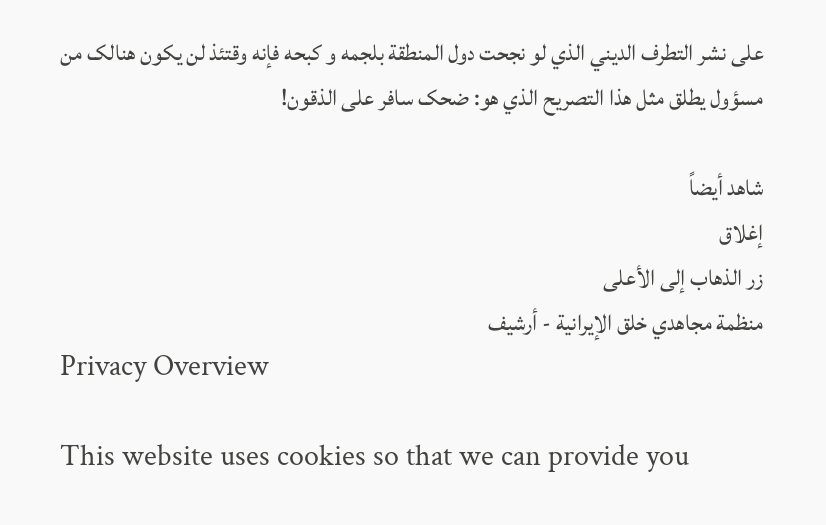علی نشر التطرف الديني الذي لو نجحت دول المنطقة بلجمه و کبحه فإنه وقتئذ لن يکون هنالک من مسؤول يطلق مثل هذا التصريح الذي هو: ضحک سافر علی الذقون!

شاهد أيضاً
إغلاق
زر الذهاب إلى الأعلى
منظمة مجاهدي خلق الإيرانية - أرشیف
Privacy Overview

This website uses cookies so that we can provide you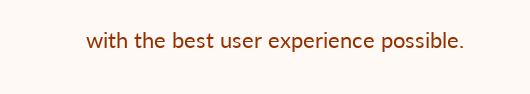with the best user experience possible.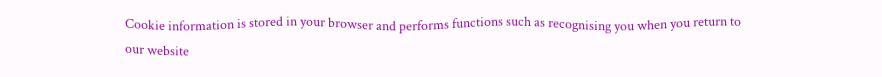Cookie information is stored in your browser and performs functions such as recognising you when you return to our website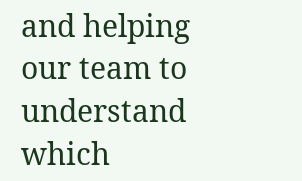and helping our team to understand which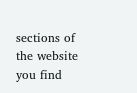sections of the website you find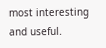most interesting and useful.